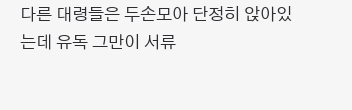다른 대령들은 두손모아 단정히 앉아있는데 유독 그만이 서류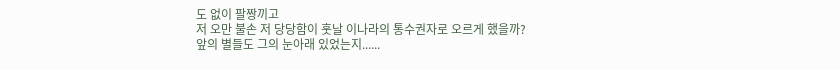도 없이 팔짱끼고
저 오만 불손 저 당당함이 훗날 이나라의 통수권자로 오르게 했을까?
앞의 별들도 그의 눈아래 있었는지......